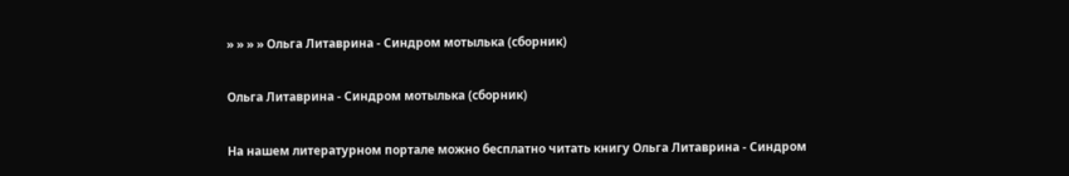» » » » Ольга Литаврина - Синдром мотылька (сборник)

Ольга Литаврина - Синдром мотылька (сборник)

На нашем литературном портале можно бесплатно читать книгу Ольга Литаврина - Синдром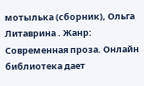мотылька (сборник), Ольга Литаврина . Жанр: Современная проза. Онлайн библиотека дает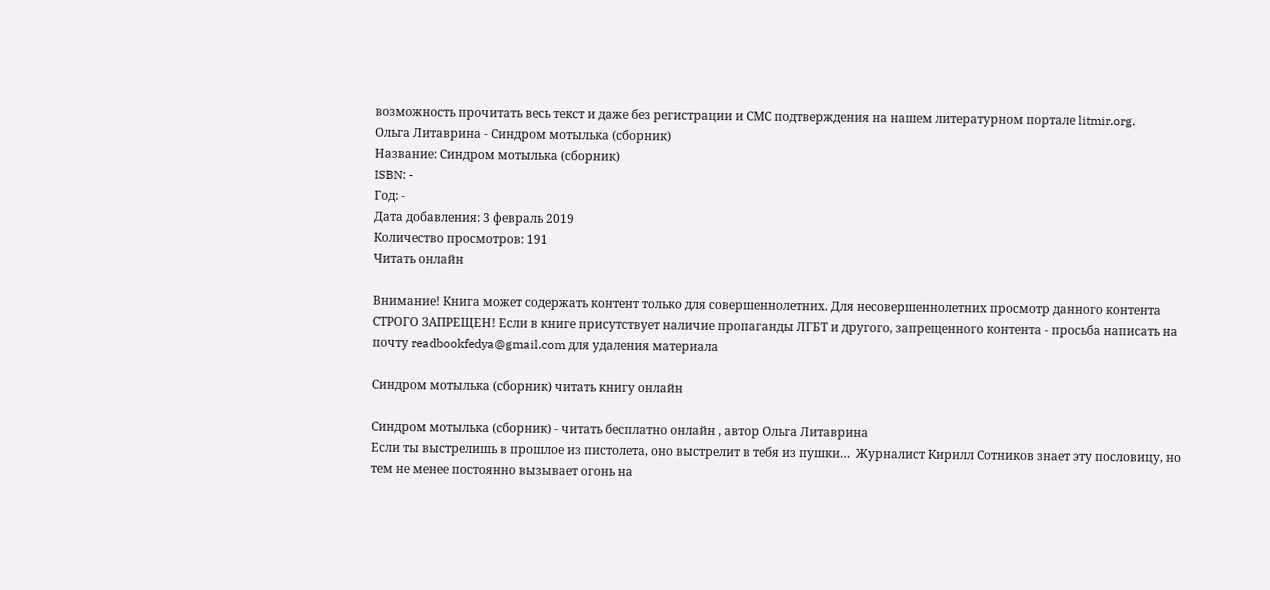возможность прочитать весь текст и даже без регистрации и СМС подтверждения на нашем литературном портале litmir.org.
Ольга Литаврина - Синдром мотылька (сборник)
Название: Синдром мотылька (сборник)
ISBN: -
Год: -
Дата добавления: 3 февраль 2019
Количество просмотров: 191
Читать онлайн

Внимание! Книга может содержать контент только для совершеннолетних. Для несовершеннолетних просмотр данного контента СТРОГО ЗАПРЕЩЕН! Если в книге присутствует наличие пропаганды ЛГБТ и другого, запрещенного контента - просьба написать на почту readbookfedya@gmail.com для удаления материала

Синдром мотылька (сборник) читать книгу онлайн

Синдром мотылька (сборник) - читать бесплатно онлайн , автор Ольга Литаврина
Если ты выстрелишь в прошлое из пистолета, оно выстрелит в тебя из пушки…  Журналист Кирилл Сотников знает эту пословицу, но тем не менее постоянно вызывает огонь на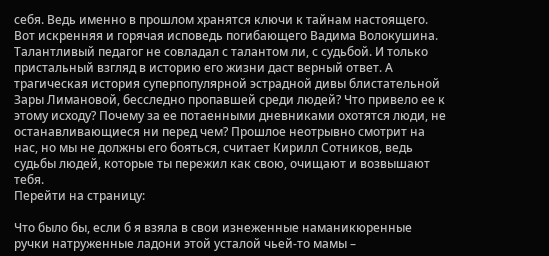себя. Ведь именно в прошлом хранятся ключи к тайнам настоящего. Вот искренняя и горячая исповедь погибающего Вадима Волокушина. Талантливый педагог не совладал с талантом ли, с судьбой. И только пристальный взгляд в историю его жизни даст верный ответ. А трагическая история суперпопулярной эстрадной дивы блистательной Зары Лимановой, бесследно пропавшей среди людей? Что привело ее к этому исходу? Почему за ее потаенными дневниками охотятся люди, не останавливающиеся ни перед чем? Прошлое неотрывно смотрит на нас, но мы не должны его бояться, считает Кирилл Сотников, ведь судьбы людей, которые ты пережил как свою, очищают и возвышают тебя.
Перейти на страницу:

Что было бы, если б я взяла в свои изнеженные наманикюренные ручки натруженные ладони этой усталой чьей-то мамы –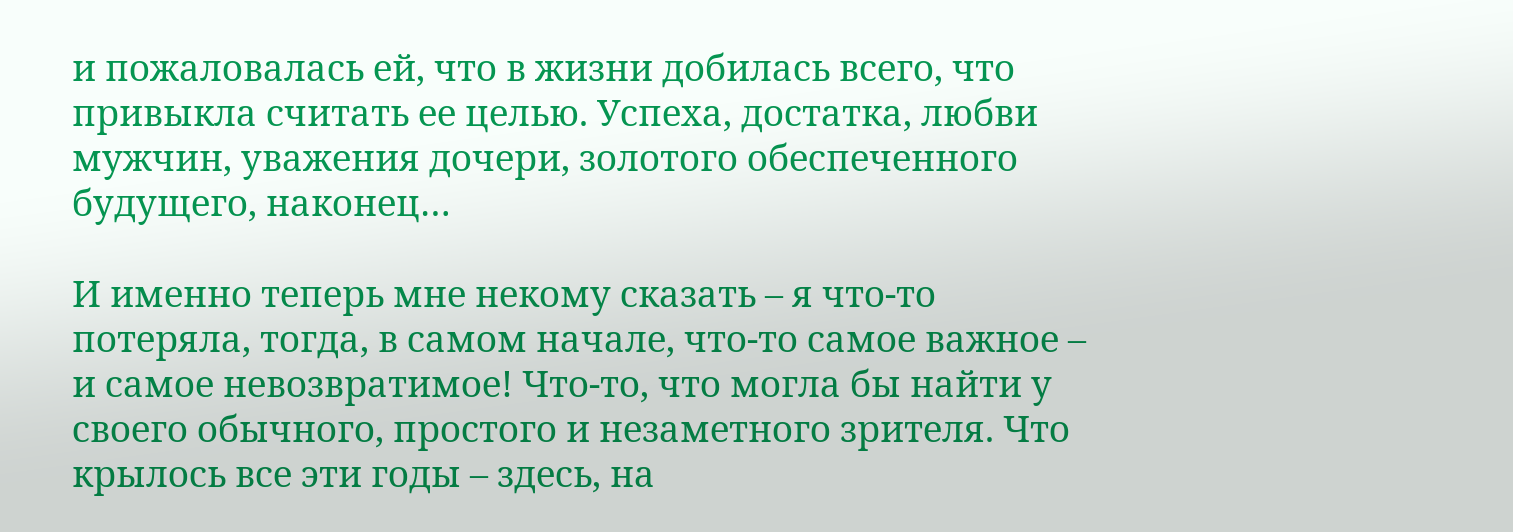и пожаловалась ей, что в жизни добилась всего, что привыкла считать ее целью. Успеха, достатка, любви мужчин, уважения дочери, золотого обеспеченного будущего, наконец…

И именно теперь мне некому сказать – я что-то потеряла, тогда, в самом начале, что-то самое важное – и самое невозвратимое! Что-то, что могла бы найти у своего обычного, простого и незаметного зрителя. Что крылось все эти годы – здесь, на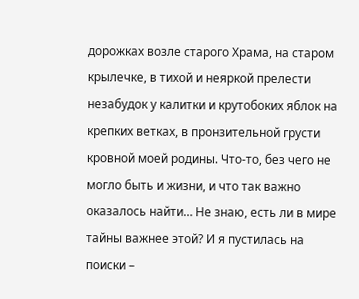дорожках возле старого Храма, на старом крылечке, в тихой и неяркой прелести незабудок у калитки и крутобоких яблок на крепких ветках, в пронзительной грусти кровной моей родины. Что-то, без чего не могло быть и жизни, и что так важно оказалось найти… Не знаю, есть ли в мире тайны важнее этой? И я пустилась на поиски –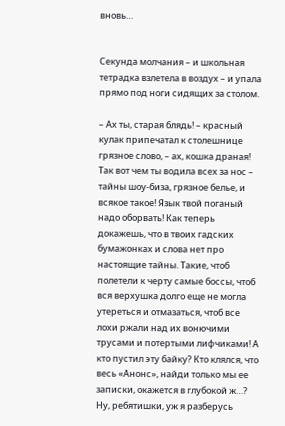вновь…


Секунда молчания – и школьная тетрадка взлетела в воздух – и упала прямо под ноги сидящих за столом.

– Ах ты, старая блядь! – красный кулак припечатал к столешнице грязное слово, – ах, кошка драная! Так вот чем ты водила всех за нос – тайны шоу-биза, грязное белье, и всякое такое! Язык твой поганый надо оборвать! Как теперь докажешь, что в твоих гадских бумажонках и слова нет про настоящие тайны. Такие, чтоб полетели к черту самые боссы, чтоб вся верхушка долго еще не могла утереться и отмазаться, чтоб все лохи ржали над их вонючими трусами и потертыми лифчиками! А кто пустил эту байку? Кто клялся, что весь «Анонс», найди только мы ее записки, окажется в глубокой ж…? Ну, ребятишки, уж я разберусь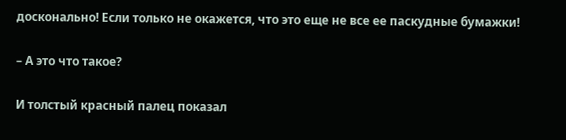досконально! Если только не окажется, что это еще не все ее паскудные бумажки!

– А это что такое?

И толстый красный палец показал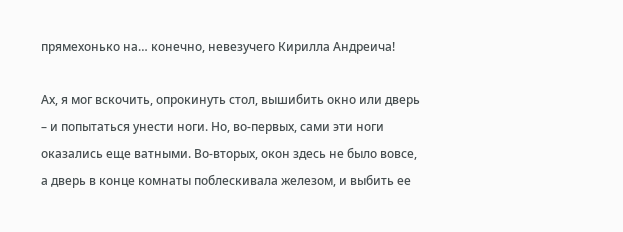прямехонько на… конечно, невезучего Кирилла Андреича!

Ах, я мог вскочить, опрокинуть стол, вышибить окно или дверь – и попытаться унести ноги. Но, во-первых, сами эти ноги оказались еще ватными. Во-вторых, окон здесь не было вовсе, а дверь в конце комнаты поблескивала железом, и выбить ее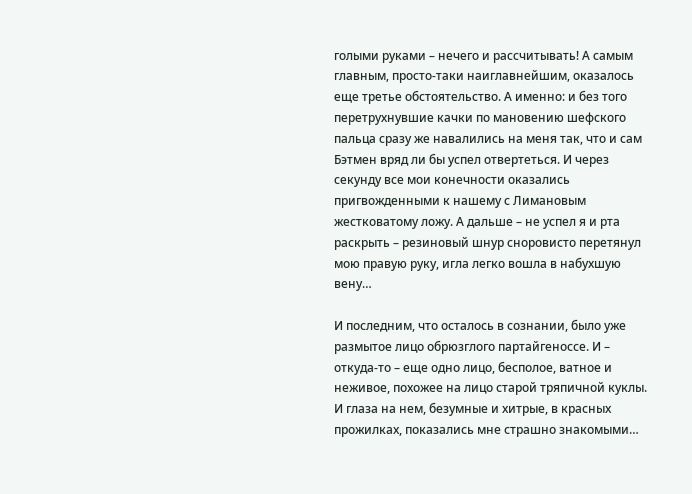голыми руками – нечего и рассчитывать! А самым главным, просто-таки наиглавнейшим, оказалось еще третье обстоятельство. А именно: и без того перетрухнувшие качки по мановению шефского пальца сразу же навалились на меня так, что и сам Бэтмен вряд ли бы успел отвертеться. И через секунду все мои конечности оказались пригвожденными к нашему с Лимановым жестковатому ложу. А дальше – не успел я и рта раскрыть – резиновый шнур сноровисто перетянул мою правую руку, игла легко вошла в набухшую вену…

И последним, что осталось в сознании, было уже размытое лицо обрюзглого партайгеноссе. И – откуда-то – еще одно лицо, бесполое, ватное и неживое, похожее на лицо старой тряпичной куклы. И глаза на нем, безумные и хитрые, в красных прожилках, показались мне страшно знакомыми…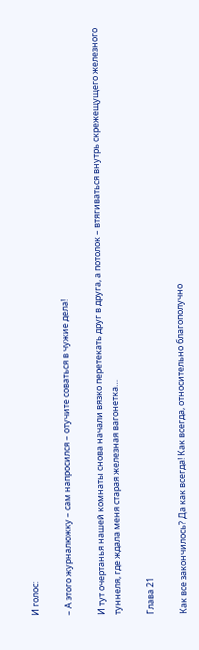И голос:

– А этого журналюжку – сам напросился – отучите соваться в чужие дела!

И тут очертанья нашей комнаты снова начали вязко перетекать друг в друга, а потолок – втягиваться внутрь скрежещущего железного туннеля, где ждала меня старая железная вагонетка…

Глава 21

Как все закончилось? Да как всегда! Как всегда, относительно благополучно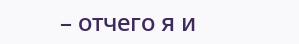– отчего я и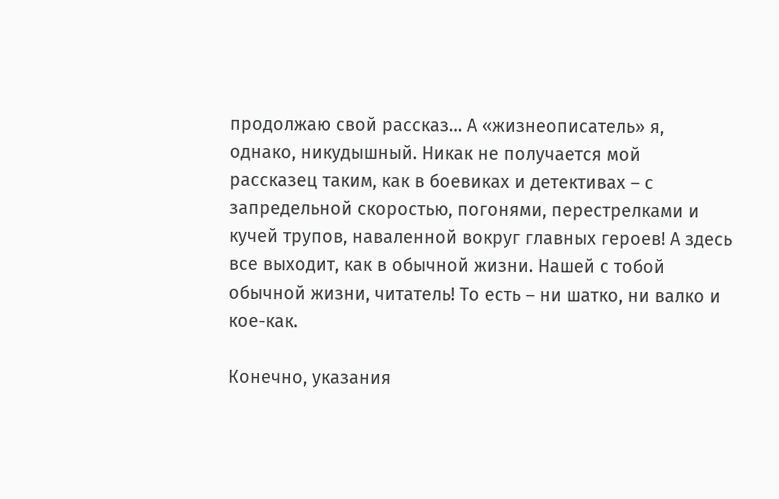продолжаю свой рассказ… А «жизнеописатель» я, однако, никудышный. Никак не получается мой рассказец таким, как в боевиках и детективах – с запредельной скоростью, погонями, перестрелками и кучей трупов, наваленной вокруг главных героев! А здесь все выходит, как в обычной жизни. Нашей с тобой обычной жизни, читатель! То есть – ни шатко, ни валко и кое-как.

Конечно, указания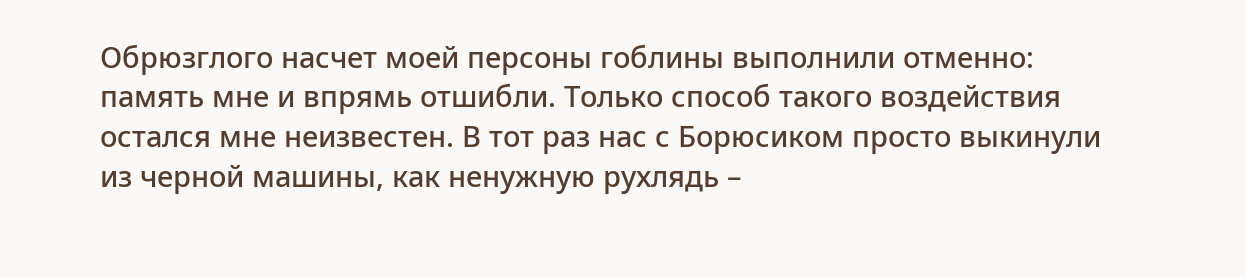Обрюзглого насчет моей персоны гоблины выполнили отменно: память мне и впрямь отшибли. Только способ такого воздействия остался мне неизвестен. В тот раз нас с Борюсиком просто выкинули из черной машины, как ненужную рухлядь –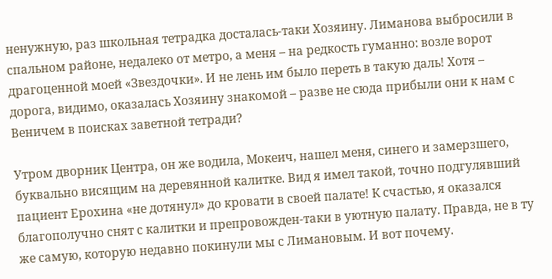ненужную, раз школьная тетрадка досталась-таки Хозяину. Лиманова выбросили в спальном районе, недалеко от метро, а меня – на редкость гуманно: возле ворот драгоценной моей «Звездочки». И не лень им было переть в такую даль! Хотя – дорога, видимо, оказалась Хозяину знакомой – разве не сюда прибыли они к нам с Веничем в поисках заветной тетради?

Утром дворник Центра, он же водила, Мокеич, нашел меня, синего и замерзшего, буквально висящим на деревянной калитке. Вид я имел такой, точно подгулявший пациент Ерохина «не дотянул» до кровати в своей палате! К счастью, я оказался благополучно снят с калитки и препровожден-таки в уютную палату. Правда, не в ту же самую, которую недавно покинули мы с Лимановым. И вот почему.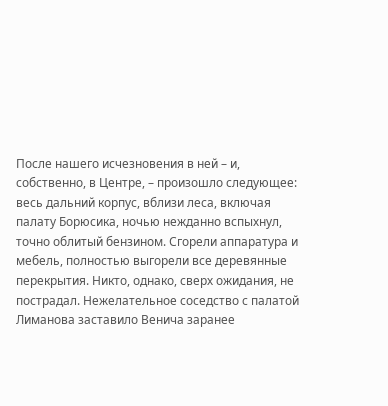После нашего исчезновения в ней – и, собственно, в Центре, – произошло следующее: весь дальний корпус, вблизи леса, включая палату Борюсика, ночью нежданно вспыхнул, точно облитый бензином. Сгорели аппаратура и мебель, полностью выгорели все деревянные перекрытия. Никто, однако, сверх ожидания, не пострадал. Нежелательное соседство с палатой Лиманова заставило Венича заранее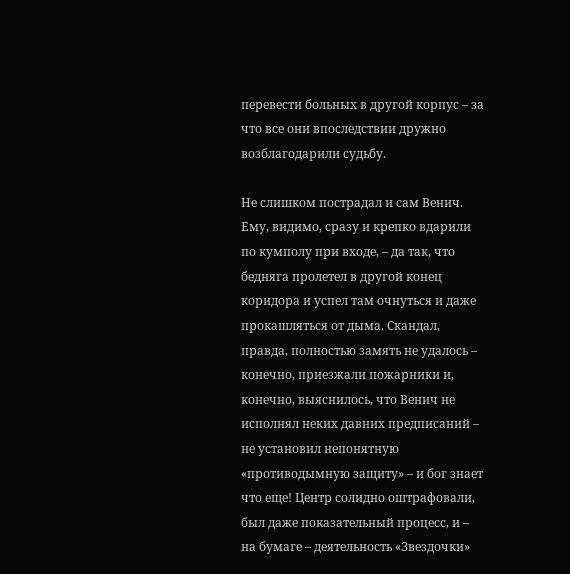перевести больных в другой корпус – за что все они впоследствии дружно возблагодарили судьбу.

Не слишком пострадал и сам Венич. Ему, видимо, сразу и крепко вдарили по кумполу при входе, – да так, что бедняга пролетел в другой конец коридора и успел там очнуться и даже прокашляться от дыма. Скандал, правда, полностью замять не удалось – конечно, приезжали пожарники и, конечно, выяснилось, что Венич не исполнял неких давних предписаний – не установил непонятную «противодымную защиту» – и бог знает что еще! Центр солидно оштрафовали, был даже показательный процесс, и – на бумаге – деятельность «Звездочки»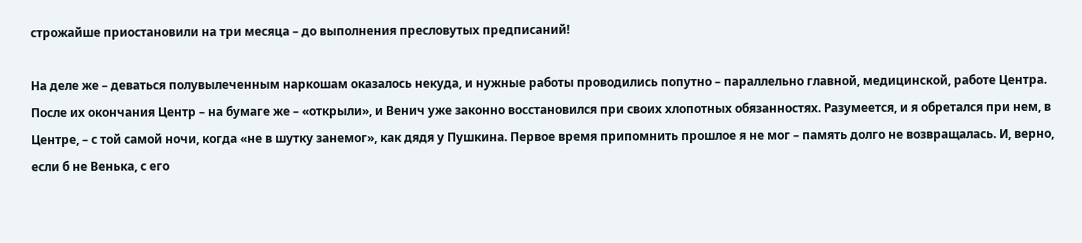строжайше приостановили на три месяца – до выполнения пресловутых предписаний!

На деле же – деваться полувылеченным наркошам оказалось некуда, и нужные работы проводились попутно – параллельно главной, медицинской, работе Центра. После их окончания Центр – на бумаге же – «открыли», и Венич уже законно восстановился при своих хлопотных обязанностях. Разумеется, и я обретался при нем, в Центре, – с той самой ночи, когда «не в шутку занемог», как дядя у Пушкина. Первое время припомнить прошлое я не мог – память долго не возвращалась. И, верно, если б не Венька, с его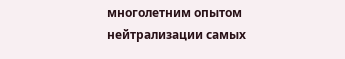многолетним опытом нейтрализации самых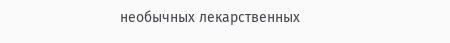необычных лекарственных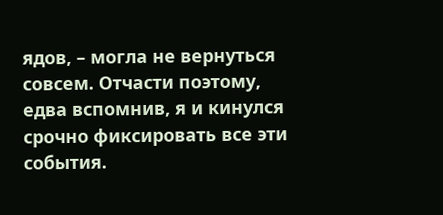ядов, – могла не вернуться совсем. Отчасти поэтому, едва вспомнив, я и кинулся срочно фиксировать все эти события.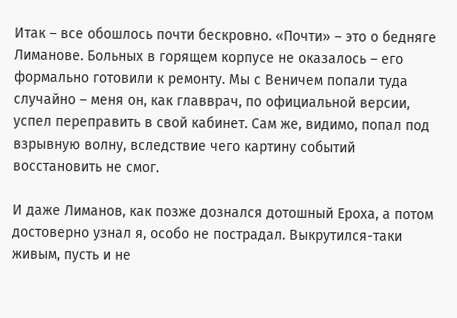Итак – все обошлось почти бескровно. «Почти» – это о бедняге Лиманове. Больных в горящем корпусе не оказалось – его формально готовили к ремонту. Мы с Веничем попали туда случайно – меня он, как главврач, по официальной версии, успел переправить в свой кабинет. Сам же, видимо, попал под взрывную волну, вследствие чего картину событий восстановить не смог.

И даже Лиманов, как позже дознался дотошный Ероха, а потом достоверно узнал я, особо не пострадал. Выкрутился-таки живым, пусть и не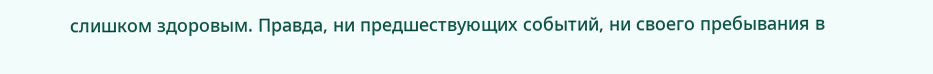слишком здоровым. Правда, ни предшествующих событий, ни своего пребывания в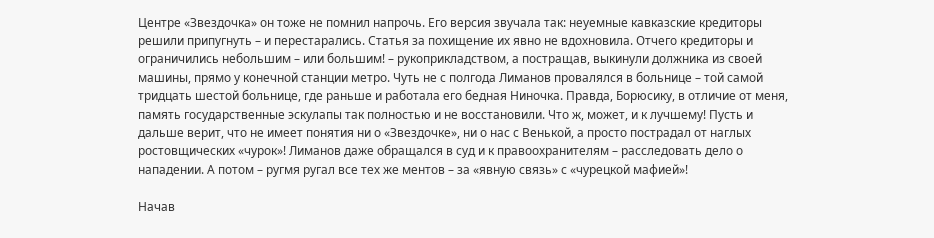Центре «Звездочка» он тоже не помнил напрочь. Его версия звучала так: неуемные кавказские кредиторы решили припугнуть – и перестарались. Статья за похищение их явно не вдохновила. Отчего кредиторы и ограничились небольшим – или большим! – рукоприкладством, а постращав, выкинули должника из своей машины, прямо у конечной станции метро. Чуть не с полгода Лиманов провалялся в больнице – той самой тридцать шестой больнице, где раньше и работала его бедная Ниночка. Правда, Борюсику, в отличие от меня, память государственные эскулапы так полностью и не восстановили. Что ж, может, и к лучшему! Пусть и дальше верит, что не имеет понятия ни о «Звездочке», ни о нас с Венькой, а просто пострадал от наглых ростовщических «чурок»! Лиманов даже обращался в суд и к правоохранителям – расследовать дело о нападении. А потом – ругмя ругал все тех же ментов – за «явную связь» с «чурецкой мафией»!

Начав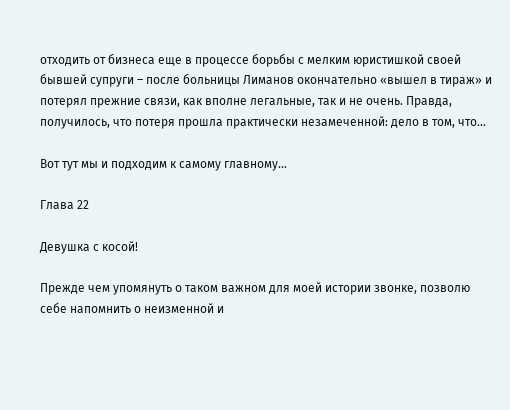отходить от бизнеса еще в процессе борьбы с мелким юристишкой своей бывшей супруги – после больницы Лиманов окончательно «вышел в тираж» и потерял прежние связи, как вполне легальные, так и не очень. Правда, получилось, что потеря прошла практически незамеченной: дело в том, что…

Вот тут мы и подходим к самому главному…

Глава 22

Девушка с косой!

Прежде чем упомянуть о таком важном для моей истории звонке, позволю себе напомнить о неизменной и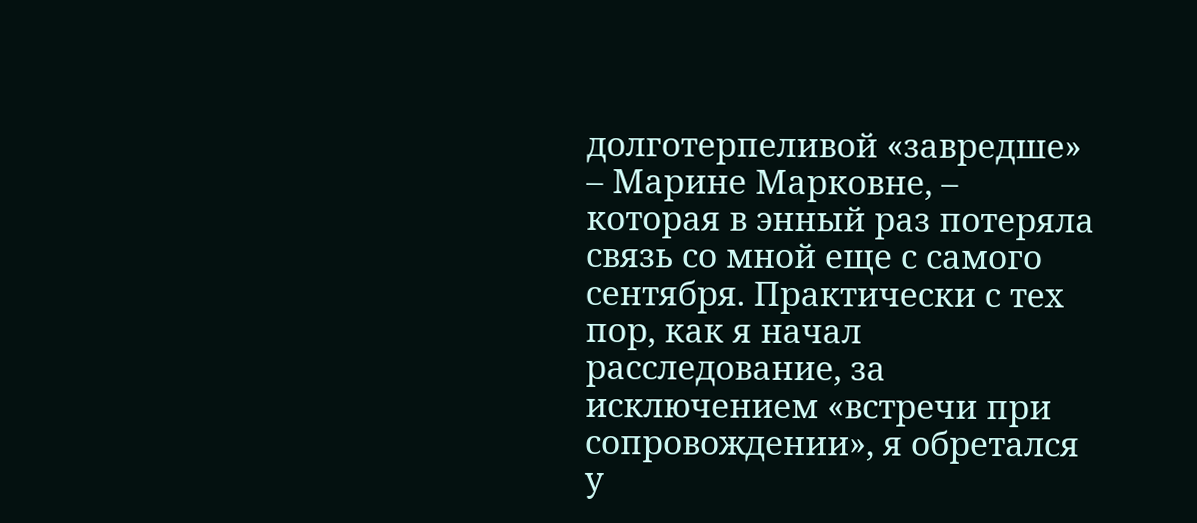долготерпеливой «завредше» – Марине Марковне, – которая в энный раз потеряла связь со мной еще с самого сентября. Практически с тех пор, как я начал расследование, за исключением «встречи при сопровождении», я обретался у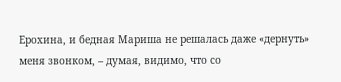Ерохина, и бедная Мариша не решалась даже «дернуть» меня звонком, – думая, видимо, что со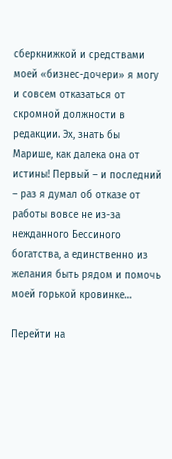сберкнижкой и средствами моей «бизнес-дочери» я могу и совсем отказаться от скромной должности в редакции. Эх, знать бы Марише, как далека она от истины! Первый – и последний – раз я думал об отказе от работы вовсе не из-за нежданного Бессиного богатства, а единственно из желания быть рядом и помочь моей горькой кровинке…

Перейти на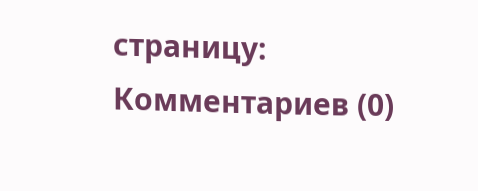страницу:
Комментариев (0)